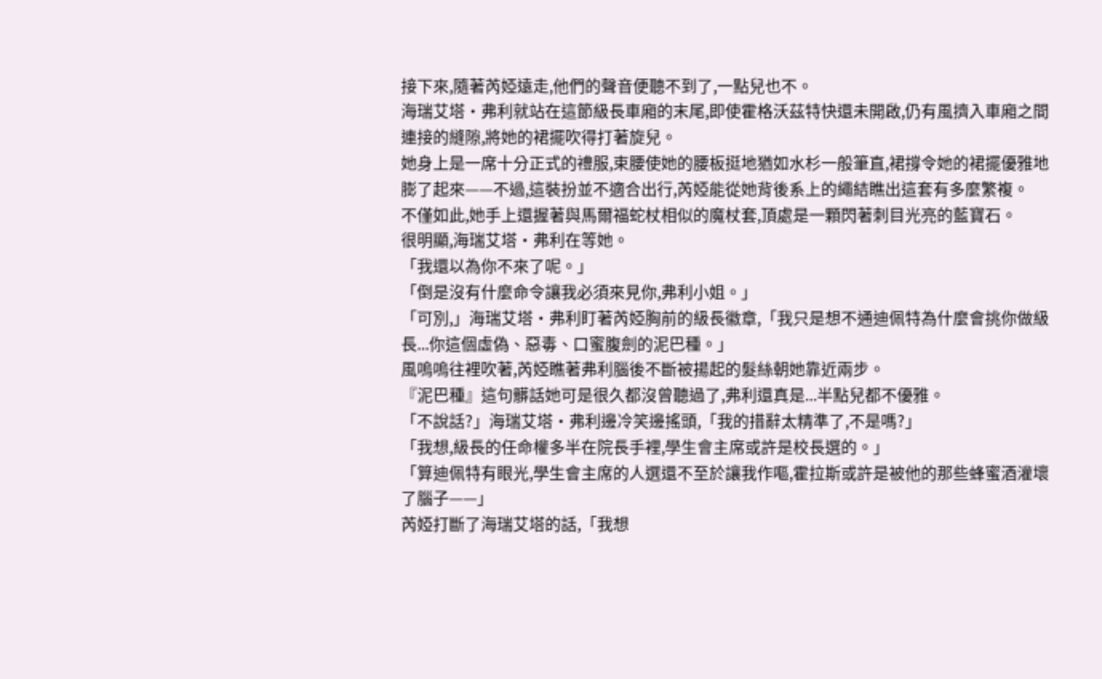接下來,隨著芮婭遠走,他們的聲音便聽不到了,一點兒也不。
海瑞艾塔·弗利就站在這節級長車廂的末尾,即使霍格沃茲特快還未開啟,仍有風擠入車廂之間連接的縫隙,將她的裙擺吹得打著旋兒。
她身上是一席十分正式的禮服,束腰使她的腰板挺地猶如水杉一般筆直,裙撐令她的裙擺優雅地膨了起來——不過,這裝扮並不適合出行,芮婭能從她背後系上的繩結瞧出這套有多麼繁複。
不僅如此,她手上還握著與馬爾福蛇杖相似的魔杖套,頂處是一顆閃著刺目光亮的藍寶石。
很明顯,海瑞艾塔·弗利在等她。
「我還以為你不來了呢。」
「倒是沒有什麼命令讓我必須來見你,弗利小姐。」
「可別,」海瑞艾塔·弗利盯著芮婭胸前的級長徽章,「我只是想不通迪佩特為什麼會挑你做級長...你這個虛偽、惡毒、口蜜腹劍的泥巴種。」
風嗚嗚往裡吹著,芮婭瞧著弗利腦後不斷被揚起的髮絲朝她靠近兩步。
『泥巴種』這句髒話她可是很久都沒曾聽過了,弗利還真是...半點兒都不優雅。
「不說話?」海瑞艾塔·弗利邊冷笑邊搖頭,「我的措辭太精準了,不是嗎?」
「我想,級長的任命權多半在院長手裡,學生會主席或許是校長選的。」
「算迪佩特有眼光,學生會主席的人選還不至於讓我作嘔,霍拉斯或許是被他的那些蜂蜜酒灌壞了腦子——」
芮婭打斷了海瑞艾塔的話,「我想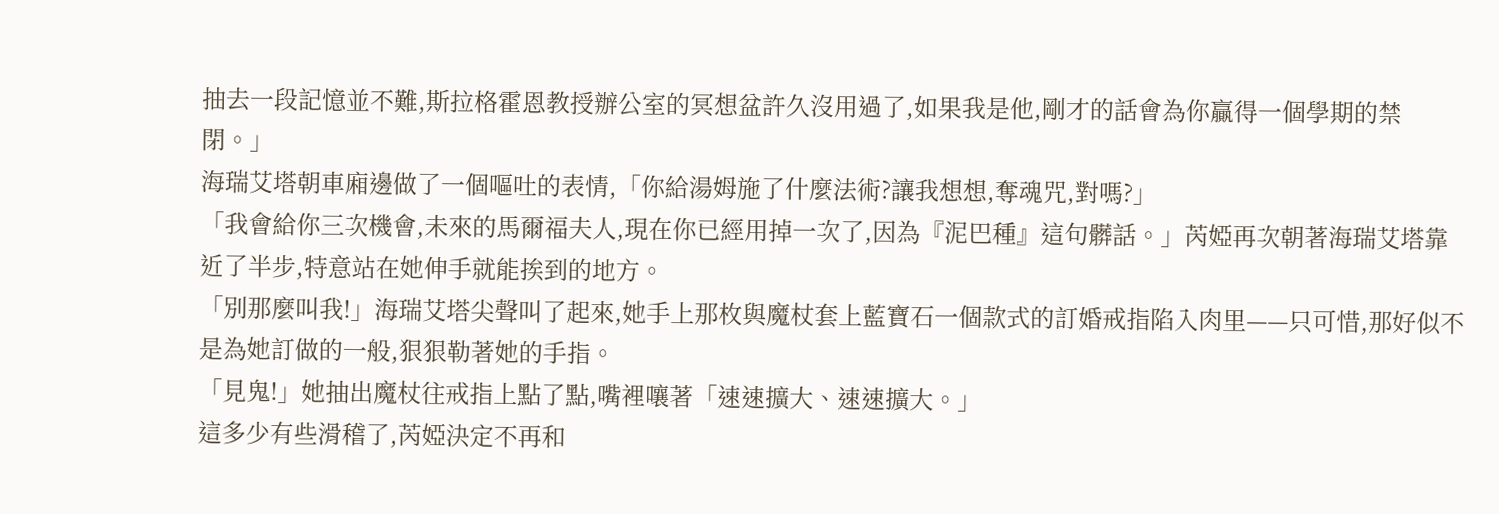抽去一段記憶並不難,斯拉格霍恩教授辦公室的冥想盆許久沒用過了,如果我是他,剛才的話會為你贏得一個學期的禁閉。」
海瑞艾塔朝車廂邊做了一個嘔吐的表情,「你給湯姆施了什麼法術?讓我想想,奪魂咒,對嗎?」
「我會給你三次機會,未來的馬爾福夫人,現在你已經用掉一次了,因為『泥巴種』這句髒話。」芮婭再次朝著海瑞艾塔靠近了半步,特意站在她伸手就能挨到的地方。
「別那麼叫我!」海瑞艾塔尖聲叫了起來,她手上那枚與魔杖套上藍寶石一個款式的訂婚戒指陷入肉里——只可惜,那好似不是為她訂做的一般,狠狠勒著她的手指。
「見鬼!」她抽出魔杖往戒指上點了點,嘴裡嚷著「速速擴大、速速擴大。」
這多少有些滑稽了,芮婭決定不再和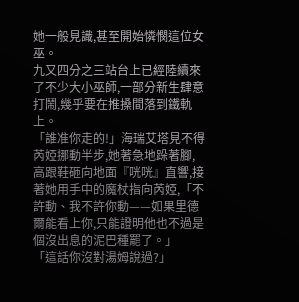她一般見識,甚至開始憐憫這位女巫。
九又四分之三站台上已經陸續來了不少大小巫師,一部分新生肆意打鬧,幾乎要在推搡間落到鐵軌上。
「誰准你走的!」海瑞艾塔見不得芮婭挪動半步,她著急地跺著腳,高跟鞋砸向地面『咣咣』直響,接著她用手中的魔杖指向芮婭,「不許動、我不許你動——如果里德爾能看上你,只能證明他也不過是個沒出息的泥巴種罷了。」
「這話你沒對湯姆說過?」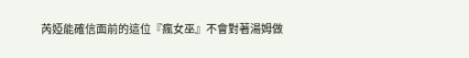芮婭能確信面前的這位『瘋女巫』不會對著湯姆做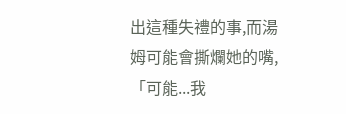出這種失禮的事,而湯姆可能會撕爛她的嘴,「可能...我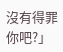沒有得罪你吧?」